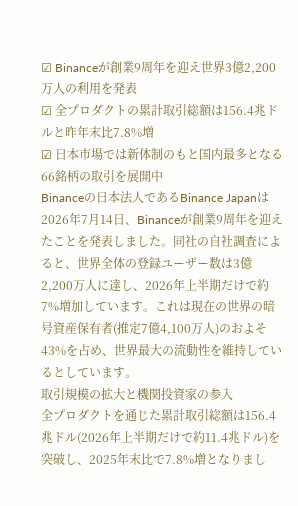☑ Binanceが創業9周年を迎え世界3億2,200万人の利用を発表
☑ 全プロダクトの累計取引総額は156.4兆ドルと昨年末比7.8%増
☑ 日本市場では新体制のもと国内最多となる66銘柄の取引を展開中
Binanceの日本法人であるBinance Japanは2026年7月14日、Binanceが創業9周年を迎えたことを発表しました。同社の自社調査によると、世界全体の登録ユーザー数は3億2,200万人に達し、2026年上半期だけで約7%増加しています。これは現在の世界の暗号資産保有者(推定7億4,100万人)のおよそ43%を占め、世界最大の流動性を維持しているとしています。
取引規模の拡大と機関投資家の参入
全プロダクトを通じた累計取引総額は156.4兆ドル(2026年上半期だけで約11.4兆ドル)を突破し、2025年末比で7.8%増となりまし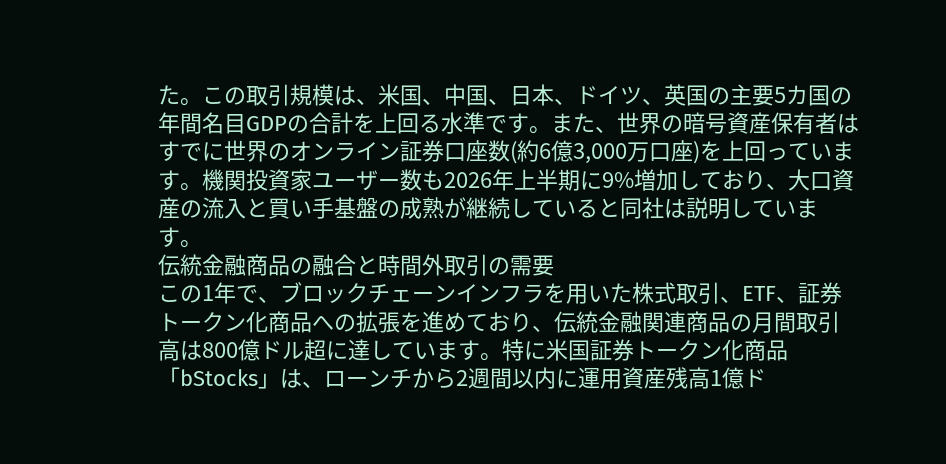た。この取引規模は、米国、中国、日本、ドイツ、英国の主要5カ国の年間名目GDPの合計を上回る水準です。また、世界の暗号資産保有者はすでに世界のオンライン証券口座数(約6億3,000万口座)を上回っています。機関投資家ユーザー数も2026年上半期に9%増加しており、大口資産の流入と買い手基盤の成熟が継続していると同社は説明しています。
伝統金融商品の融合と時間外取引の需要
この1年で、ブロックチェーンインフラを用いた株式取引、ETF、証券トークン化商品への拡張を進めており、伝統金融関連商品の月間取引高は800億ドル超に達しています。特に米国証券トークン化商品「bStocks」は、ローンチから2週間以内に運用資産残高1億ド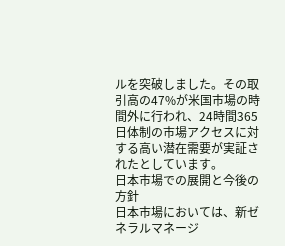ルを突破しました。その取引高の47%が米国市場の時間外に行われ、24時間365日体制の市場アクセスに対する高い潜在需要が実証されたとしています。
日本市場での展開と今後の方針
日本市場においては、新ゼネラルマネージ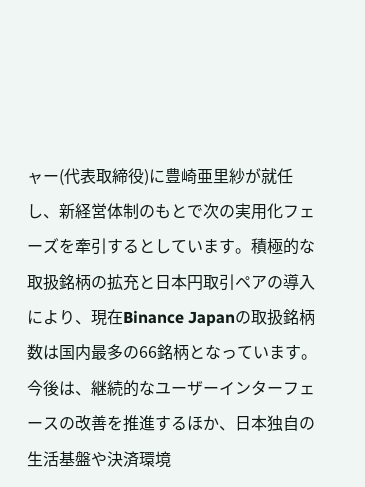ャー(代表取締役)に豊崎亜里紗が就任し、新経営体制のもとで次の実用化フェーズを牽引するとしています。積極的な取扱銘柄の拡充と日本円取引ペアの導入により、現在Binance Japanの取扱銘柄数は国内最多の66銘柄となっています。今後は、継続的なユーザーインターフェースの改善を推進するほか、日本独自の生活基盤や決済環境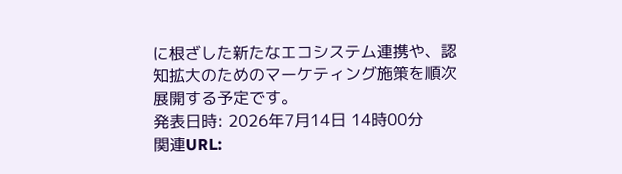に根ざした新たなエコシステム連携や、認知拡大のためのマーケティング施策を順次展開する予定です。
発表日時: 2026年7月14日 14時00分
関連URL: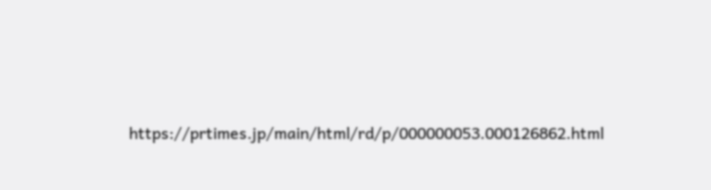https://prtimes.jp/main/html/rd/p/000000053.000126862.html